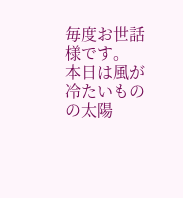毎度お世話様です。
本日は風が冷たいものの太陽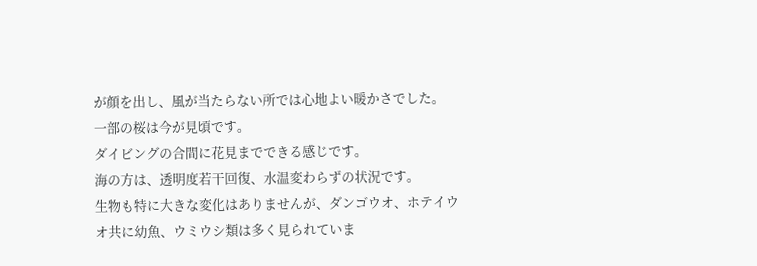が顔を出し、風が当たらない所では心地よい暖かさでした。
一部の桜は今が見頃です。
ダイビングの合間に花見までできる感じです。
海の方は、透明度若干回復、水温変わらずの状況です。
生物も特に大きな変化はありませんが、ダンゴウオ、ホテイウオ共に幼魚、ウミウシ類は多く見られていま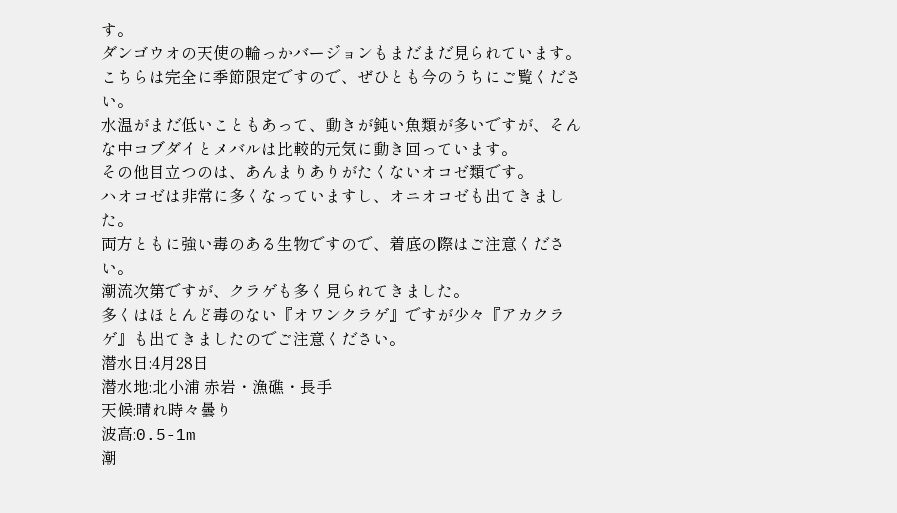す。
ダンゴウオの天使の輪っかバージョンもまだまだ見られています。
こちらは完全に季節限定ですので、ぜひとも今のうちにご覧ください。
水温がまだ低いこともあって、動きが鈍い魚類が多いですが、そんな中コブダイとメバルは比較的元気に動き回っています。
その他目立つのは、あんまりありがたくないオコゼ類です。
ハオコゼは非常に多くなっていますし、オニオコゼも出てきました。
両方ともに強い毒のある生物ですので、着底の際はご注意ください。
潮流次第ですが、クラゲも多く見られてきました。
多くはほとんど毒のない『オワンクラゲ』ですが少々『アカクラゲ』も出てきましたのでご注意ください。
潜水日:4月28日
潜水地:北小浦 赤岩・漁礁・長手
天候:晴れ時々曇り
波高:0.5-1m
潮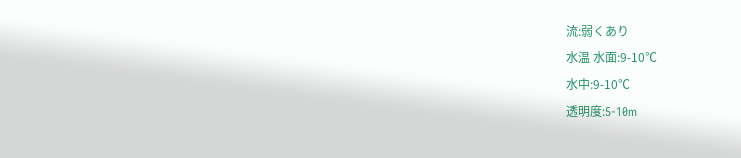流:弱くあり
水温 水面:9-10℃
水中:9-10℃
透明度:5-10m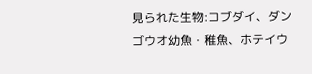見られた生物:コブダイ、ダンゴウオ幼魚・稚魚、ホテイウ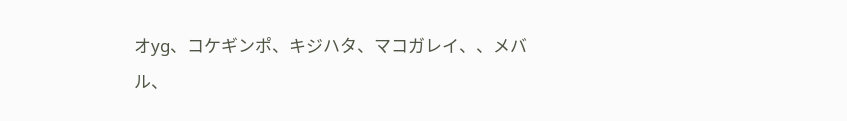オyg、コケギンポ、キジハタ、マコガレイ、、メバル、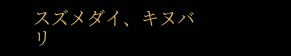スズメダイ、キヌバリ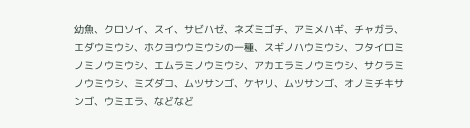幼魚、クロソイ、スイ、サビハゼ、ネズミゴチ、アミメハギ、チャガラ、エダウミウシ、ホクヨウウミウシの一種、スギノハウミウシ、フタイロミノミノウミウシ、エムラミノウミウシ、アカエラミノウミウシ、サクラミノウミウシ、ミズダコ、ムツサンゴ、ケヤリ、ムツサンゴ、オノミチキサンゴ、ウミエラ、などなど